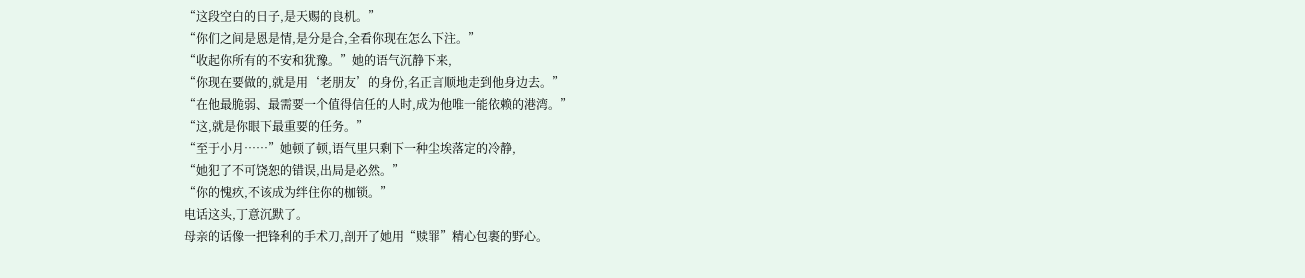“这段空白的日子,是天赐的良机。”
“你们之间是恩是情,是分是合,全看你现在怎么下注。”
“收起你所有的不安和犹豫。”她的语气沉静下来,
“你现在要做的,就是用‘老朋友’的身份,名正言顺地走到他身边去。”
“在他最脆弱、最需要一个值得信任的人时,成为他唯一能依赖的港湾。”
“这,就是你眼下最重要的任务。”
“至于小月……”她顿了顿,语气里只剩下一种尘埃落定的冷静,
“她犯了不可饶恕的错误,出局是必然。”
“你的愧疚,不该成为绊住你的枷锁。”
电话这头,丁意沉默了。
母亲的话像一把锋利的手术刀,剖开了她用“赎罪”精心包裹的野心。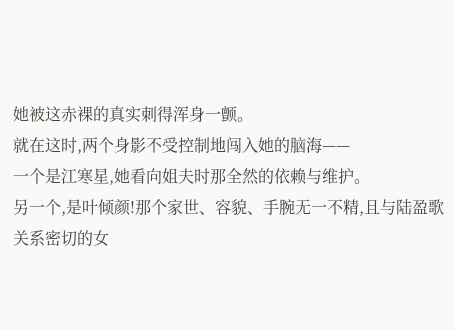她被这赤裸的真实刺得浑身一颤。
就在这时,两个身影不受控制地闯入她的脑海——
一个是江寒星,她看向姐夫时那全然的依赖与维护。
另一个,是叶倾颜!那个家世、容貌、手腕无一不精,且与陆盈歌关系密切的女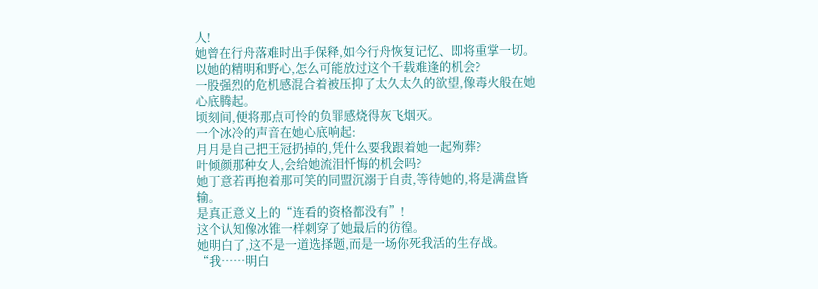人!
她曾在行舟落难时出手保释,如今行舟恢复记忆、即将重掌一切。
以她的精明和野心,怎么可能放过这个千载难逢的机会?
一股强烈的危机感混合着被压抑了太久太久的欲望,像毒火般在她心底腾起。
顷刻间,便将那点可怜的负罪感烧得灰飞烟灭。
一个冰冷的声音在她心底响起:
月月是自己把王冠扔掉的,凭什么要我跟着她一起殉葬?
叶倾颜那种女人,会给她流泪忏悔的机会吗?
她丁意若再抱着那可笑的同盟沉溺于自责,等待她的,将是满盘皆输。
是真正意义上的“连看的资格都没有”!
这个认知像冰锥一样刺穿了她最后的彷徨。
她明白了,这不是一道选择题,而是一场你死我活的生存战。
“我……明白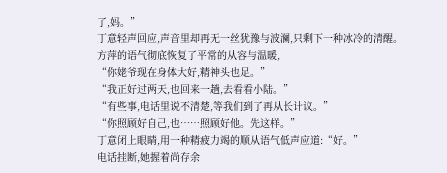了,妈。”
丁意轻声回应,声音里却再无一丝犹豫与波澜,只剩下一种冰冷的清醒。
方萍的语气彻底恢复了平常的从容与温暖,
“你姥爷现在身体大好,精神头也足。”
“我正好过两天,也回来一趟,去看看小陆。”
“有些事,电话里说不清楚,等我们到了再从长计议。”
“你照顾好自己,也……照顾好他。先这样。”
丁意闭上眼睛,用一种精疲力竭的顺从语气低声应道:“好。”
电话挂断,她握着尚存余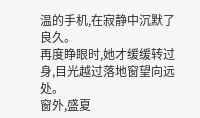温的手机,在寂静中沉默了良久。
再度睁眼时,她才缓缓转过身,目光越过落地窗望向远处。
窗外,盛夏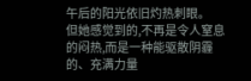午后的阳光依旧灼热刺眼。
但她感觉到的,不再是令人窒息的闷热,而是一种能驱散阴霾的、充满力量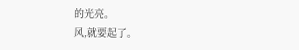的光亮。
风,就要起了。